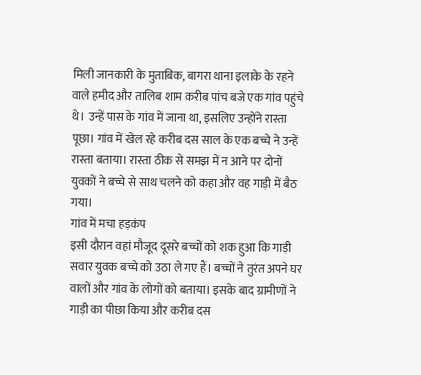मिली जानकारी के मुताबिक, बागरा थाना इलाके के रहने वाले हमीद और तालिब शाम करीब पांच बजे एक गांव पहुंचे थे। उन्हें पास के गांव में जाना था, इसलिए उन्होंने रास्ता पूछा। गांव में खेल रहे करीब दस साल के एक बच्चे ने उन्हें रास्ता बताया। रास्ता ठीक से समझ में न आने पर दोनों युवकों ने बच्चे से साथ चलने को कहा और वह गाड़ी में बैठ गया।
गांव में मचा हड़कंप
इसी दौरान वहां मौजूद दूसरे बच्चों को शक हुआ कि गाड़ी सवार युवक बच्चे को उठा ले गए हैं। बच्चों ने तुरंत अपने घर वालों और गांव के लोगों को बताया। इसके बाद ग्रामीणों ने गाड़ी का पीछा किया और करीब दस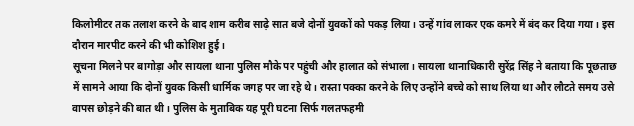किलोमीटर तक तलाश करने के बाद शाम करीब साढ़े सात बजे दोनों युवकों को पकड़ लिया। उन्हें गांव लाकर एक कमरे में बंद कर दिया गया। इस दौरान मारपीट करने की भी कोशिश हुई।
सूचना मिलने पर बागोड़ा और सायला थाना पुलिस मौके पर पहुंची और हालात को संभाला। सायला थानाधिकारी सुरेंद्र सिंह ने बताया कि पूछताछ में सामने आया कि दोनों युवक किसी धार्मिक जगह पर जा रहे थे। रास्ता पक्का करने के लिए उन्होंने बच्चे को साथ लिया था और लौटते समय उसे वापस छोड़ने की बात थी। पुलिस के मुताबिक यह पूरी घटना सिर्फ गलतफहमी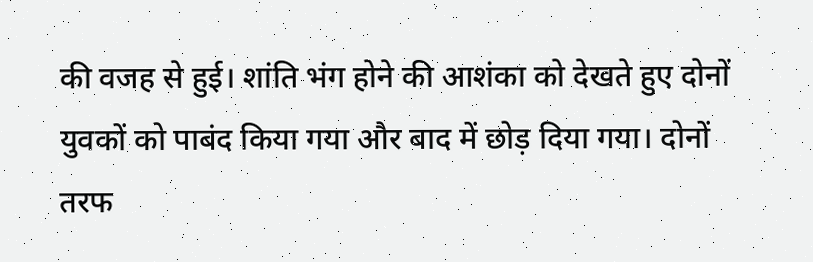की वजह से हुई। शांति भंग होने की आशंका को देखते हुए दोनों युवकों को पाबंद किया गया और बाद में छोड़ दिया गया। दोनों तरफ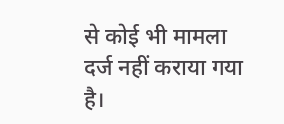से कोई भी मामला दर्ज नहीं कराया गया है।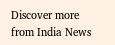Discover more from India News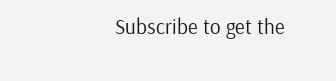Subscribe to get the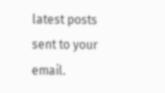latest posts sent to your email.